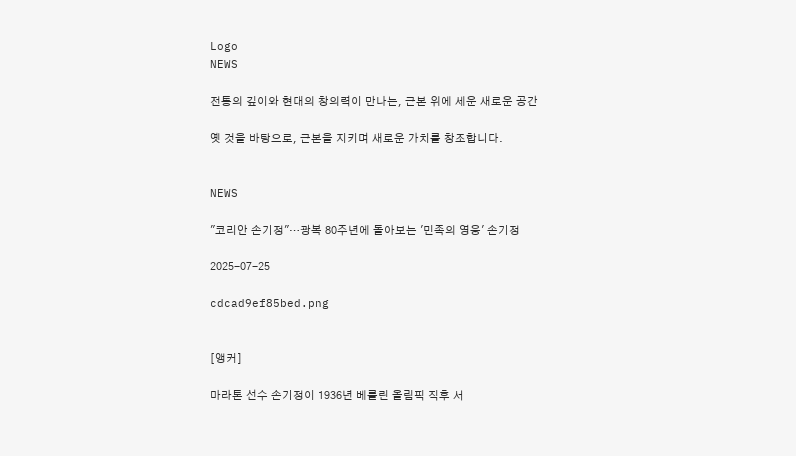Logo
NEWS

전통의 깊이와 현대의 창의력이 만나는, 근본 위에 세운 새로운 공간

옛 것을 바탕으로, 근본을 지키며 새로운 가치를 창조합니다.


NEWS

"코리안 손기정"…광복 80주년에 돌아보는 '민족의 영웅' 손기정

2025-07-25

cdcad9ef85bed.png


[앵커]

마라톤 선수 손기정이 1936년 베를린 올림픽 직후 서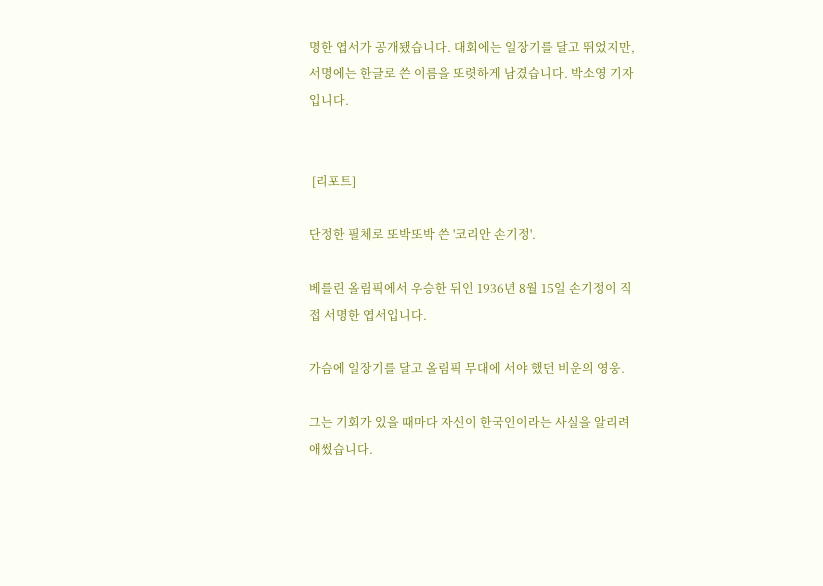명한 엽서가 공개됐습니다. 대회에는 일장기를 달고 뛰었지만, 서명에는 한글로 쓴 이름을 또렷하게 남겼습니다. 박소영 기자입니다.


 [리포트]

단정한 필체로 또박또박 쓴 '코리안 손기정'.

베를린 올림픽에서 우승한 뒤인 1936년 8월 15일 손기정이 직접 서명한 엽서입니다.

가슴에 일장기를 달고 올림픽 무대에 서야 했던 비운의 영웅.

그는 기회가 있을 때마다 자신이 한국인이라는 사실을 알리려 애썼습니다.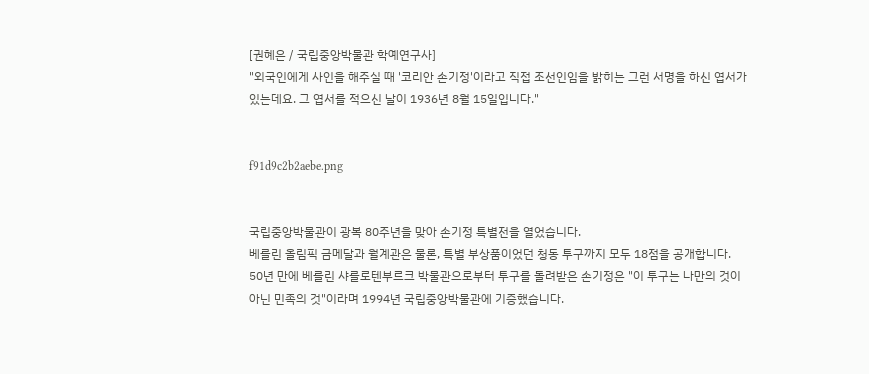[권혜은 / 국립중앙박물관 학예연구사]
"외국인에게 사인을 해주실 때 '코리안 손기정'이라고 직접 조선인임을 밝히는 그런 서명을 하신 엽서가 있는데요. 그 엽서를 적으신 날이 1936년 8월 15일입니다."


f91d9c2b2aebe.png


국립중앙박물관이 광복 80주년을 맞아 손기정 특별전을 열었습니다.
베를린 올림픽 금메달과 월계관은 물론, 특별 부상품이었던 청동 투구까지 모두 18점을 공개합니다.
50년 만에 베를린 샤를로텐부르크 박물관으로부터 투구를 돌려받은 손기정은 "이 투구는 나만의 것이 아닌 민족의 것"이라며 1994년 국립중앙박물관에 기증했습니다.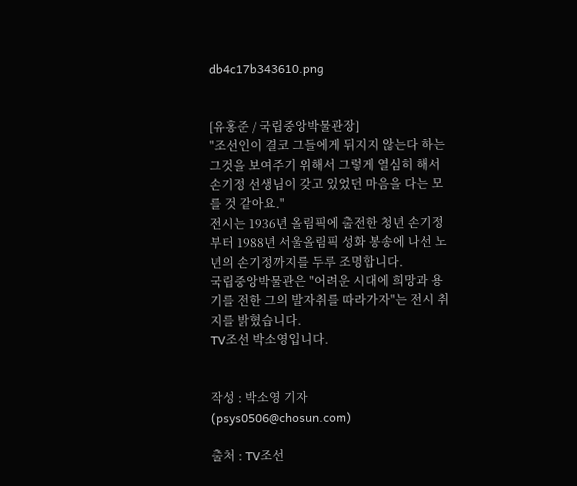db4c17b343610.png


[유홍준 / 국립중앙박물관장]
"조선인이 결코 그들에게 뒤지지 않는다 하는 그것을 보여주기 위해서 그렇게 열심히 해서 손기정 선생님이 갖고 있었던 마음을 다는 모를 것 같아요."
전시는 1936년 올림픽에 출전한 청년 손기정부터 1988년 서울올림픽 성화 봉송에 나선 노년의 손기정까지를 두루 조명합니다.
국립중앙박물관은 "어려운 시대에 희망과 용기를 전한 그의 발자취를 따라가자"는 전시 취지를 밝혔습니다.
TV조선 박소영입니다.


작성 : 박소영 기자 (psys0506@chosun.com)

출처 : TV조선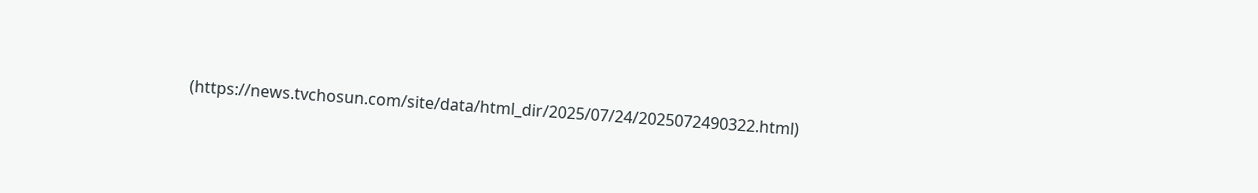(https://news.tvchosun.com/site/data/html_dir/2025/07/24/2025072490322.html)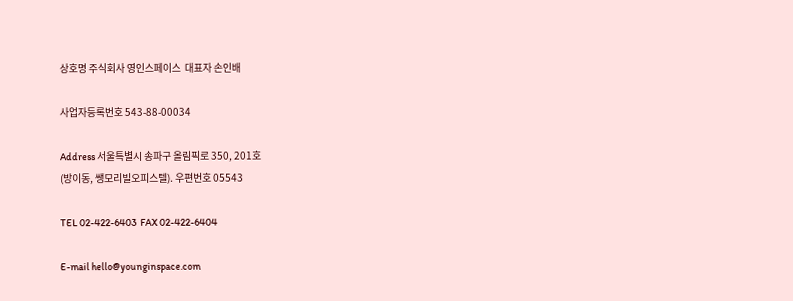상호명 주식회사 영인스페이스  대표자 손인배

사업자등록번호 543-88-00034

Address 서울특별시 송파구 올림픽로 350, 201호
(방이동, 쌩모리빌오피스텔). 우편번호 05543

TEL 02-422-6403  FAX 02-422-6404

E-mail hello@younginspace.com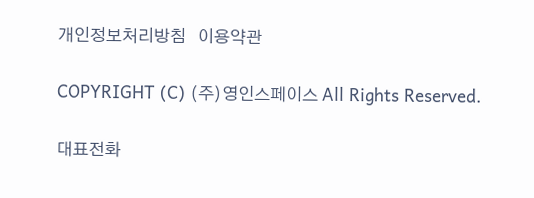개인정보처리방침   이용약관

COPYRIGHT (C) (주)영인스페이스 All Rights Reserved.

대표전화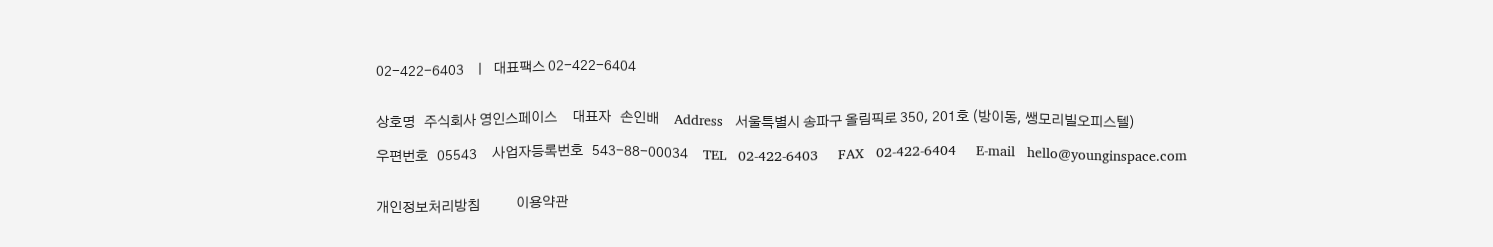02-422-6403   ㅣ  대표팩스 02-422-6404


상호명   주식회사 영인스페이스     대표자   손인배     Address   서울특별시 송파구 올림픽로 350, 201호 (방이동, 쌩모리빌오피스텔)

우편번호   05543     사업자등록번호   543-88-00034     TEL   02-422-6403     FAX   02-422-6404     E-mail   hello@younginspace.com


개인정보처리방침            이용약관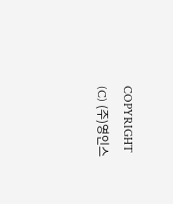COPYRIGHT (C) (주)영인스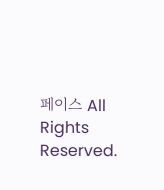페이스 All Rights Reserved.